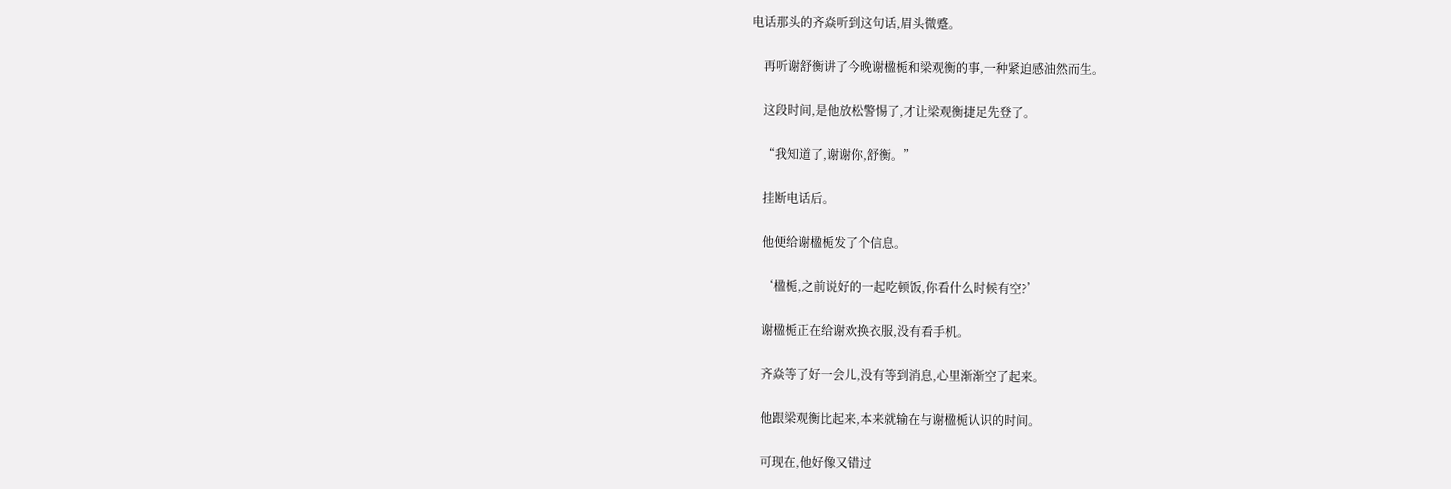电话那头的齐焱听到这句话,眉头微蹙。

    再听谢舒衡讲了今晚谢楹栀和梁观衡的事,一种紧迫感油然而生。

    这段时间,是他放松警惕了,才让梁观衡捷足先登了。

    “我知道了,谢谢你,舒衡。”

    挂断电话后。

    他便给谢楹栀发了个信息。

    ‘楹栀,之前说好的一起吃顿饭,你看什么时候有空?’

    谢楹栀正在给谢欢换衣服,没有看手机。

    齐焱等了好一会儿,没有等到消息,心里渐渐空了起来。

    他跟梁观衡比起来,本来就输在与谢楹栀认识的时间。

    可现在,他好像又错过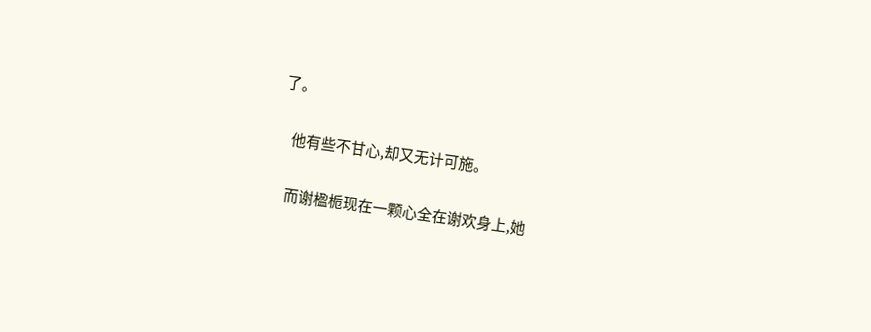了。

    他有些不甘心,却又无计可施。

    而谢楹栀现在一颗心全在谢欢身上,她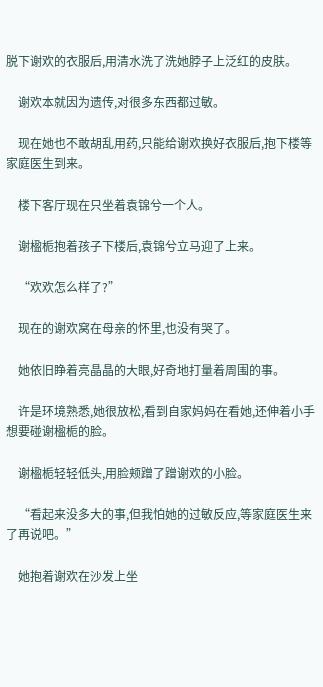脱下谢欢的衣服后,用清水洗了洗她脖子上泛红的皮肤。

    谢欢本就因为遗传,对很多东西都过敏。

    现在她也不敢胡乱用药,只能给谢欢换好衣服后,抱下楼等家庭医生到来。

    楼下客厅现在只坐着袁锦兮一个人。

    谢楹栀抱着孩子下楼后,袁锦兮立马迎了上来。

    “欢欢怎么样了?”

    现在的谢欢窝在母亲的怀里,也没有哭了。

    她依旧睁着亮晶晶的大眼,好奇地打量着周围的事。

    许是环境熟悉,她很放松,看到自家妈妈在看她,还伸着小手想要碰谢楹栀的脸。

    谢楹栀轻轻低头,用脸颊蹭了蹭谢欢的小脸。

    “看起来没多大的事,但我怕她的过敏反应,等家庭医生来了再说吧。”

    她抱着谢欢在沙发上坐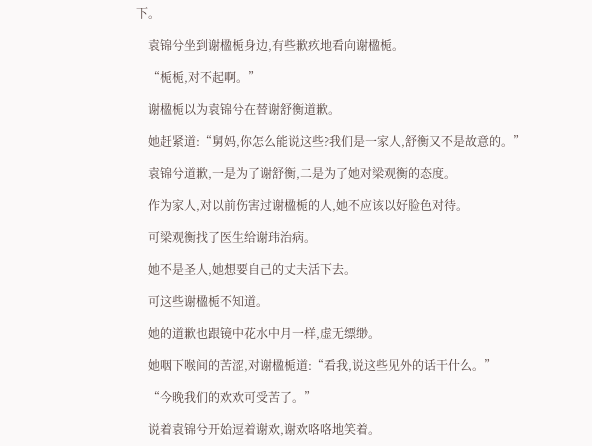下。

    袁锦兮坐到谢楹栀身边,有些歉疚地看向谢楹栀。

    “栀栀,对不起啊。”

    谢楹栀以为袁锦兮在替谢舒衡道歉。

    她赶紧道:“舅妈,你怎么能说这些?我们是一家人,舒衡又不是故意的。”

    袁锦兮道歉,一是为了谢舒衡,二是为了她对梁观衡的态度。

    作为家人,对以前伤害过谢楹栀的人,她不应该以好脸色对待。

    可梁观衡找了医生给谢玮治病。

    她不是圣人,她想要自己的丈夫活下去。

    可这些谢楹栀不知道。

    她的道歉也跟镜中花水中月一样,虚无缥缈。

    她咽下喉间的苦涩,对谢楹栀道:“看我,说这些见外的话干什么。”

    “今晚我们的欢欢可受苦了。”

    说着袁锦兮开始逗着谢欢,谢欢咯咯地笑着。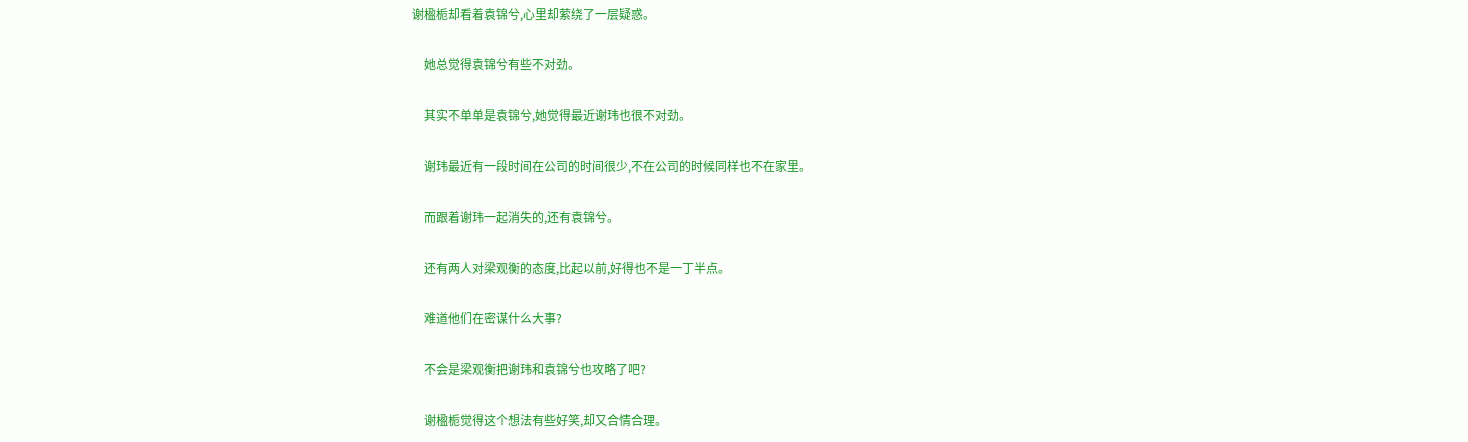谢楹栀却看着袁锦兮,心里却萦绕了一层疑惑。

    她总觉得袁锦兮有些不对劲。

    其实不单单是袁锦兮,她觉得最近谢玮也很不对劲。

    谢玮最近有一段时间在公司的时间很少,不在公司的时候同样也不在家里。

    而跟着谢玮一起消失的,还有袁锦兮。

    还有两人对梁观衡的态度,比起以前,好得也不是一丁半点。

    难道他们在密谋什么大事?

    不会是梁观衡把谢玮和袁锦兮也攻略了吧?

    谢楹栀觉得这个想法有些好笑,却又合情合理。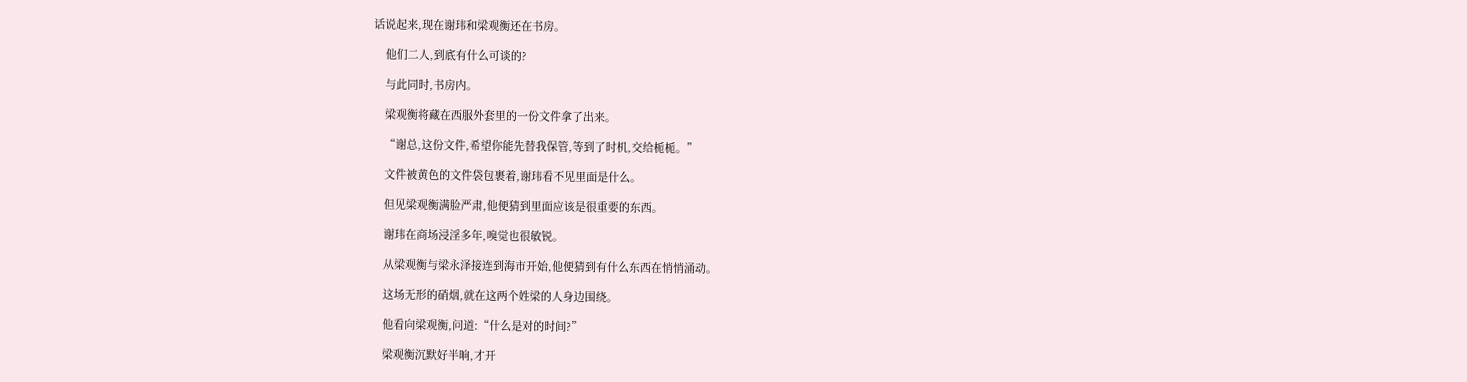话说起来,现在谢玮和梁观衡还在书房。

    他们二人,到底有什么可谈的?

    与此同时,书房内。

    梁观衡将藏在西服外套里的一份文件拿了出来。

    “谢总,这份文件,希望你能先替我保管,等到了时机,交给栀栀。”

    文件被黄色的文件袋包裹着,谢玮看不见里面是什么。

    但见梁观衡满脸严肃,他便猜到里面应该是很重要的东西。

    谢玮在商场浸淫多年,嗅觉也很敏锐。

    从梁观衡与梁永泽接连到海市开始,他便猜到有什么东西在悄悄涌动。

    这场无形的硝烟,就在这两个姓梁的人身边围绕。

    他看向梁观衡,问道:“什么是对的时间?”

    梁观衡沉默好半晌,才开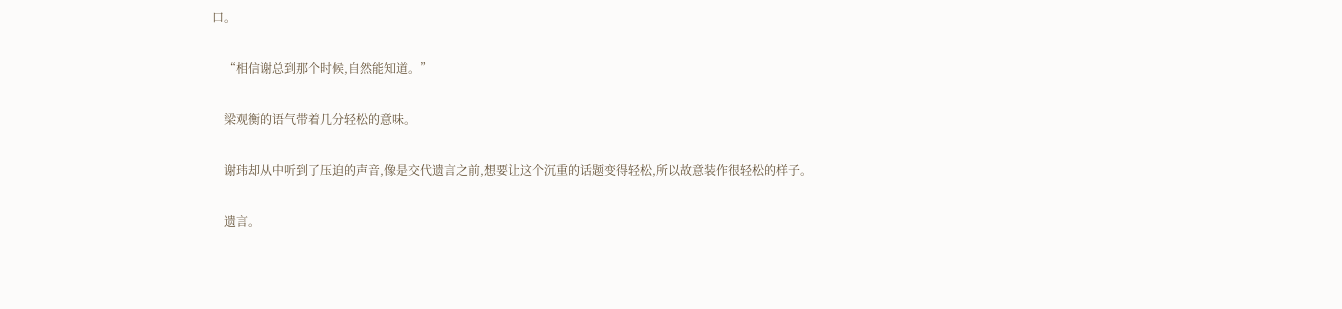口。

    “相信谢总到那个时候,自然能知道。”

    梁观衡的语气带着几分轻松的意味。

    谢玮却从中听到了压迫的声音,像是交代遗言之前,想要让这个沉重的话题变得轻松,所以故意装作很轻松的样子。

    遗言。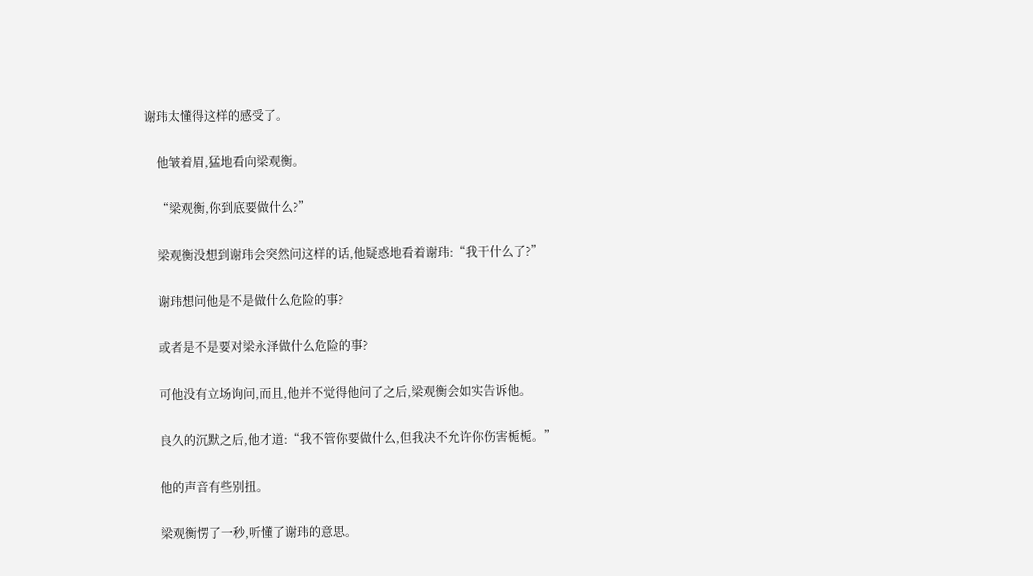谢玮太懂得这样的感受了。

    他皱着眉,猛地看向梁观衡。

    “梁观衡,你到底要做什么?”

    梁观衡没想到谢玮会突然问这样的话,他疑惑地看着谢玮:“我干什么了?”

    谢玮想问他是不是做什么危险的事?

    或者是不是要对梁永泽做什么危险的事?

    可他没有立场询问,而且,他并不觉得他问了之后,梁观衡会如实告诉他。

    良久的沉默之后,他才道:“我不管你要做什么,但我决不允许你伤害栀栀。”

    他的声音有些别扭。

    梁观衡愣了一秒,听懂了谢玮的意思。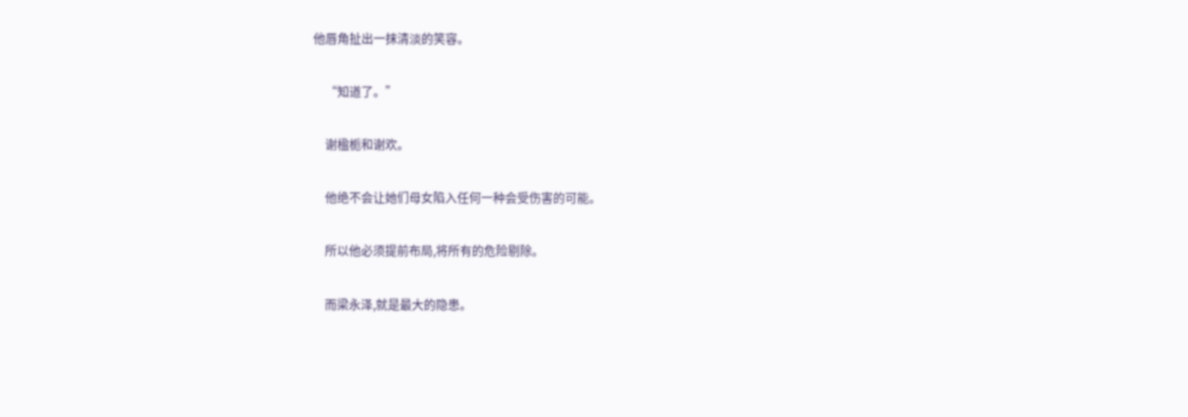他唇角扯出一抹清淡的笑容。

    “知道了。”

    谢楹栀和谢欢。

    他绝不会让她们母女陷入任何一种会受伤害的可能。

    所以他必须提前布局,将所有的危险剔除。

    而梁永泽,就是最大的隐患。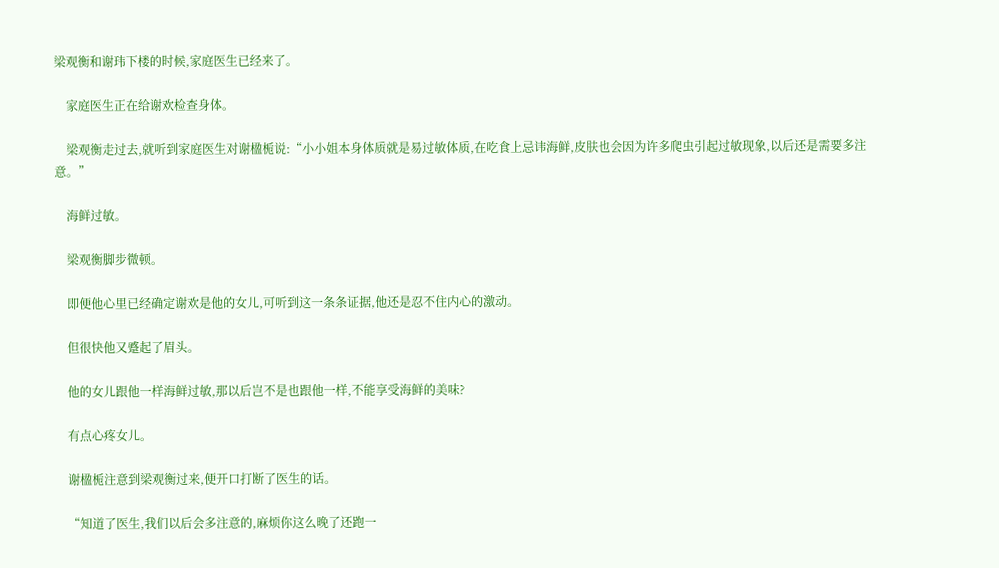梁观衡和谢玮下楼的时候,家庭医生已经来了。

    家庭医生正在给谢欢检查身体。

    梁观衡走过去,就听到家庭医生对谢楹栀说:“小小姐本身体质就是易过敏体质,在吃食上忌讳海鲜,皮肤也会因为许多爬虫引起过敏现象,以后还是需要多注意。”

    海鲜过敏。

    梁观衡脚步微顿。

    即便他心里已经确定谢欢是他的女儿,可听到这一条条证据,他还是忍不住内心的激动。

    但很快他又蹙起了眉头。

    他的女儿跟他一样海鲜过敏,那以后岂不是也跟他一样,不能享受海鲜的美味?

    有点心疼女儿。

    谢楹栀注意到梁观衡过来,便开口打断了医生的话。

    “知道了医生,我们以后会多注意的,麻烦你这么晚了还跑一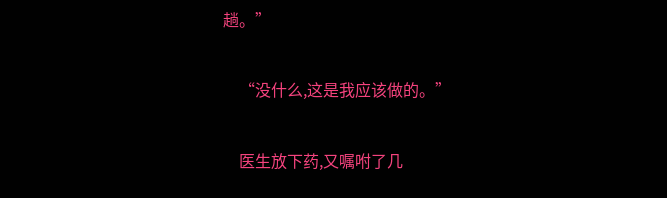趟。”

    “没什么,这是我应该做的。”

    医生放下药,又嘱咐了几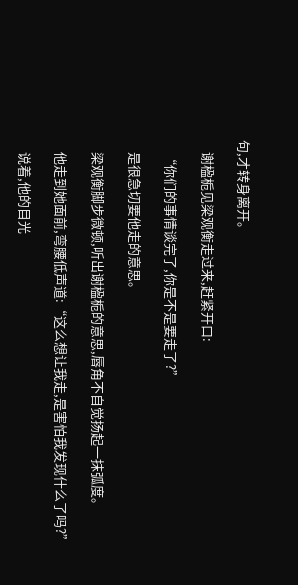句,才转身离开。

    谢楹栀见梁观衡走过来,赶紧开口:

    “你们的事情谈完了,你是不是要走了?”

    是很急切要他走的意思。

    梁观衡脚步微顿,听出谢楹栀的意思,唇角不自觉扬起一抹弧度。

    他走到她面前,弯腰低声道:“这么想让我走,是害怕我发现什么了吗?”

    说着,他的目光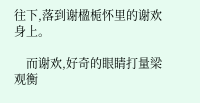往下,落到谢楹栀怀里的谢欢身上。

    而谢欢,好奇的眼睛打量梁观衡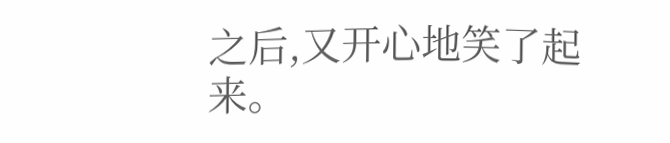之后,又开心地笑了起来。